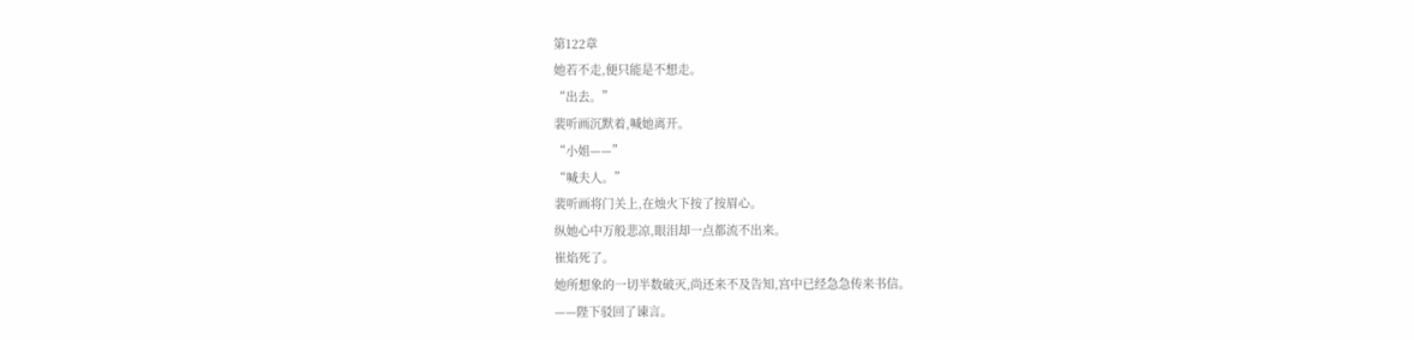第122章
她若不走,便只能是不想走。
“出去。”
裴听画沉默着,喊她离开。
“小姐——”
“喊夫人。”
裴听画将门关上,在烛火下按了按眉心。
纵她心中万般悲凉,眼泪却一点都流不出来。
崔焰死了。
她所想象的一切半数破灭,尚还来不及告知,宫中已经急急传来书信。
——陛下驳回了谏言。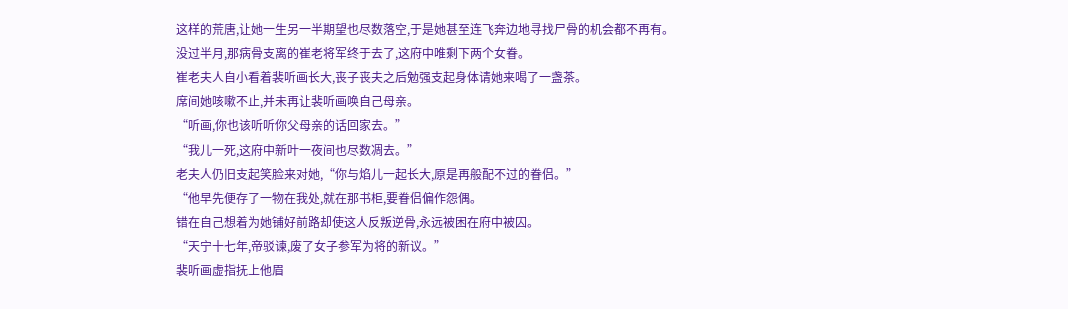这样的荒唐,让她一生另一半期望也尽数落空,于是她甚至连飞奔边地寻找尸骨的机会都不再有。
没过半月,那病骨支离的崔老将军终于去了,这府中唯剩下两个女眷。
崔老夫人自小看着裴听画长大,丧子丧夫之后勉强支起身体请她来喝了一盏茶。
席间她咳嗽不止,并未再让裴听画唤自己母亲。
“听画,你也该听听你父母亲的话回家去。”
“我儿一死,这府中新叶一夜间也尽数凋去。”
老夫人仍旧支起笑脸来对她,“你与焰儿一起长大,原是再般配不过的眷侣。”
“他早先便存了一物在我处,就在那书柜,要眷侣偏作怨偶。
错在自己想着为她铺好前路却使这人反叛逆骨,永远被困在府中被囚。
“天宁十七年,帝驳谏,废了女子参军为将的新议。”
裴听画虚指抚上他眉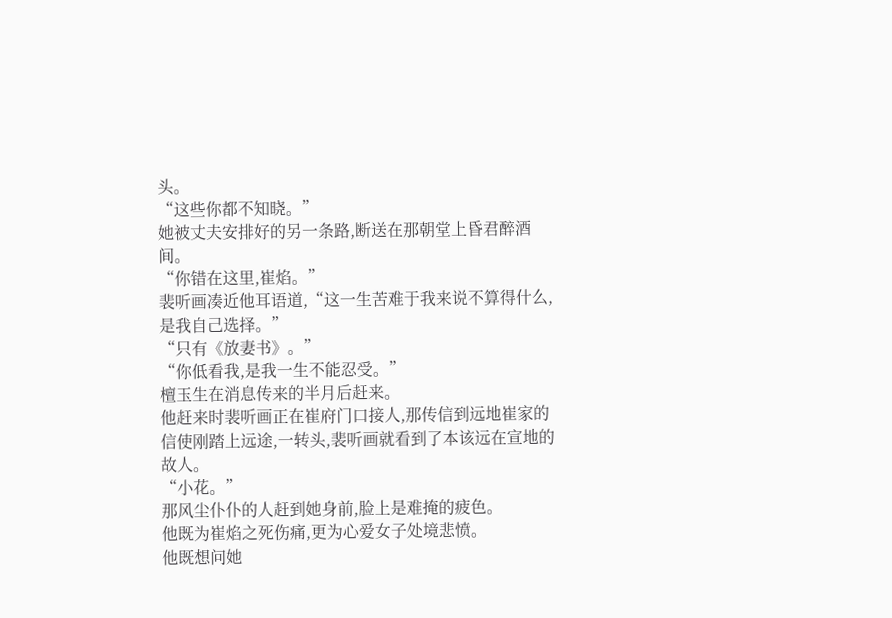头。
“这些你都不知晓。”
她被丈夫安排好的另一条路,断送在那朝堂上昏君醉酒间。
“你错在这里,崔焰。”
裴听画凑近他耳语道,“这一生苦难于我来说不算得什么,是我自己选择。”
“只有《放妻书》。”
“你低看我,是我一生不能忍受。”
檀玉生在消息传来的半月后赶来。
他赶来时裴听画正在崔府门口接人,那传信到远地崔家的信使刚踏上远途,一转头,裴听画就看到了本该远在宣地的故人。
“小花。”
那风尘仆仆的人赶到她身前,脸上是难掩的疲色。
他既为崔焰之死伤痛,更为心爱女子处境悲愤。
他既想问她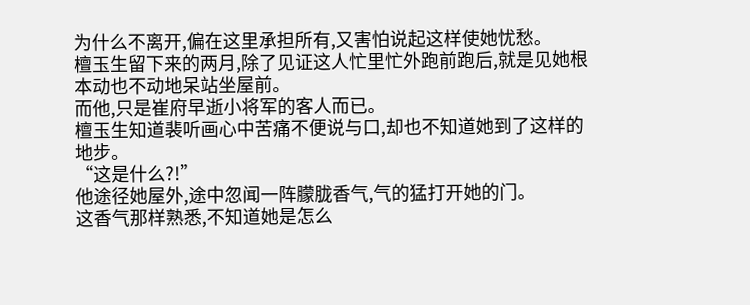为什么不离开,偏在这里承担所有,又害怕说起这样使她忧愁。
檀玉生留下来的两月,除了见证这人忙里忙外跑前跑后,就是见她根本动也不动地呆站坐屋前。
而他,只是崔府早逝小将军的客人而已。
檀玉生知道裴听画心中苦痛不便说与口,却也不知道她到了这样的地步。
“这是什么?!”
他途径她屋外,途中忽闻一阵朦胧香气,气的猛打开她的门。
这香气那样熟悉,不知道她是怎么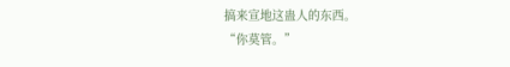搞来宣地这蛊人的东西。
“你莫管。”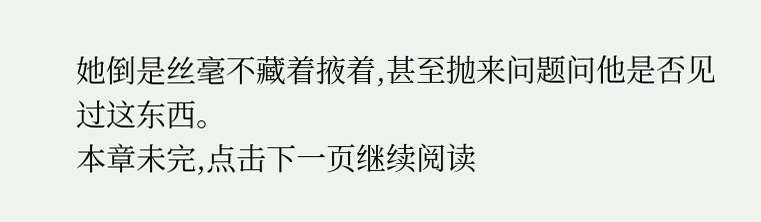她倒是丝毫不藏着掖着,甚至抛来问题问他是否见过这东西。
本章未完,点击下一页继续阅读